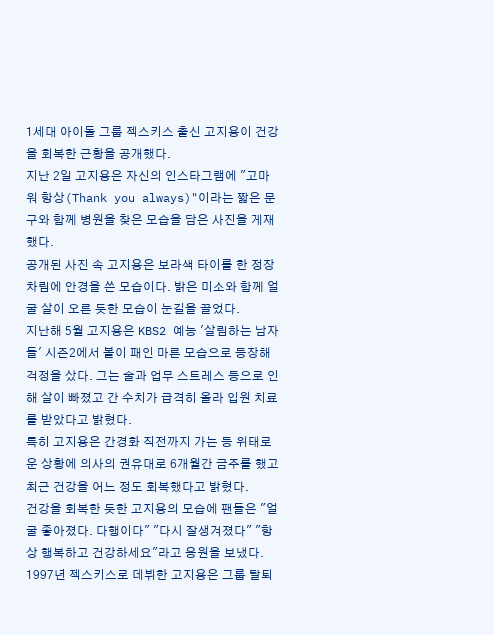1세대 아이돌 그룹 젝스키스 출신 고지용이 건강을 회복한 근황을 공개했다.
지난 2일 고지용은 자신의 인스타그램에 "고마워 항상(Thank you always)"이라는 짧은 문구와 함께 병원을 찾은 모습을 담은 사진을 게재했다.
공개된 사진 속 고지용은 보라색 타이를 한 정장 차림에 안경을 쓴 모습이다. 밝은 미소와 함께 얼굴 살이 오른 듯한 모습이 눈길을 끌었다.
지난해 5월 고지용은 KBS2 예능 '살림하는 남자들' 시즌2에서 볼이 패인 마른 모습으로 등장해 걱정을 샀다. 그는 술과 업무 스트레스 등으로 인해 살이 빠졌고 간 수치가 급격히 올라 입원 치료를 받았다고 밝혔다.
특히 고지용은 간경화 직전까지 가는 등 위태로운 상황에 의사의 권유대로 6개월간 금주를 했고 최근 건강을 어느 정도 회복했다고 밝혔다.
건강을 회복한 듯한 고지용의 모습에 팬들은 "얼굴 좋아졌다. 다행이다" "다시 잘생겨졌다" "항상 행복하고 건강하세요"라고 응원을 보냈다.
1997년 젝스키스로 데뷔한 고지용은 그룹 탈퇴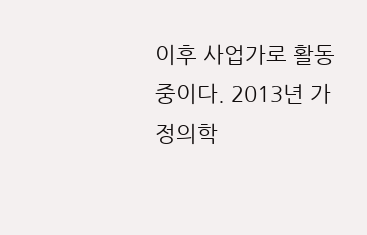이후 사업가로 활동 중이다. 2013년 가정의학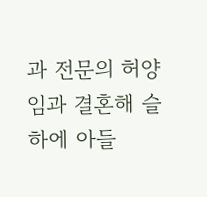과 전문의 허양임과 결혼해 슬하에 아들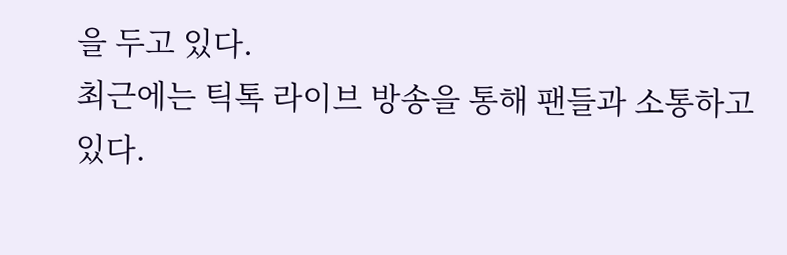을 두고 있다.
최근에는 틱톡 라이브 방송을 통해 팬들과 소통하고 있다.